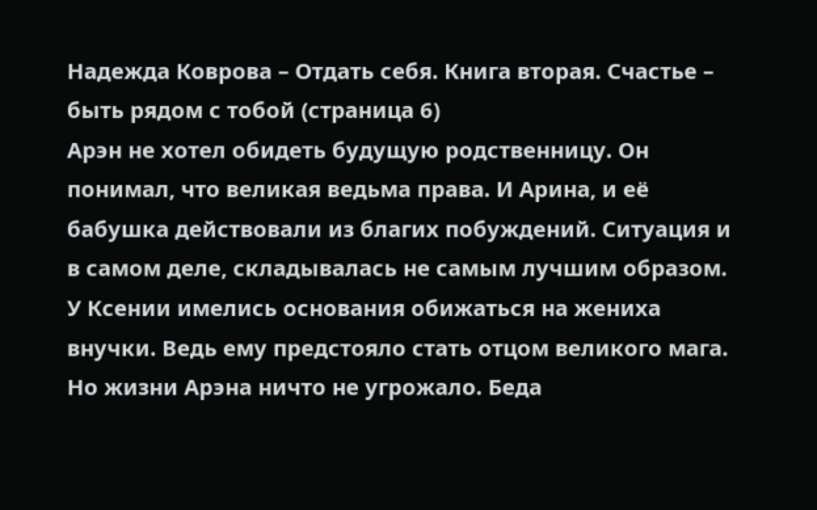Надежда Коврова – Отдать себя. Книга вторая. Счастье – быть рядом с тобой (страница 6)
Арэн не хотел обидеть будущую родственницу. Он понимал, что великая ведьма права. И Арина, и её бабушка действовали из благих побуждений. Ситуация и в самом деле, складывалась не самым лучшим образом. У Ксении имелись основания обижаться на жениха внучки. Ведь ему предстояло стать отцом великого мага. Но жизни Арэна ничто не угрожало. Беда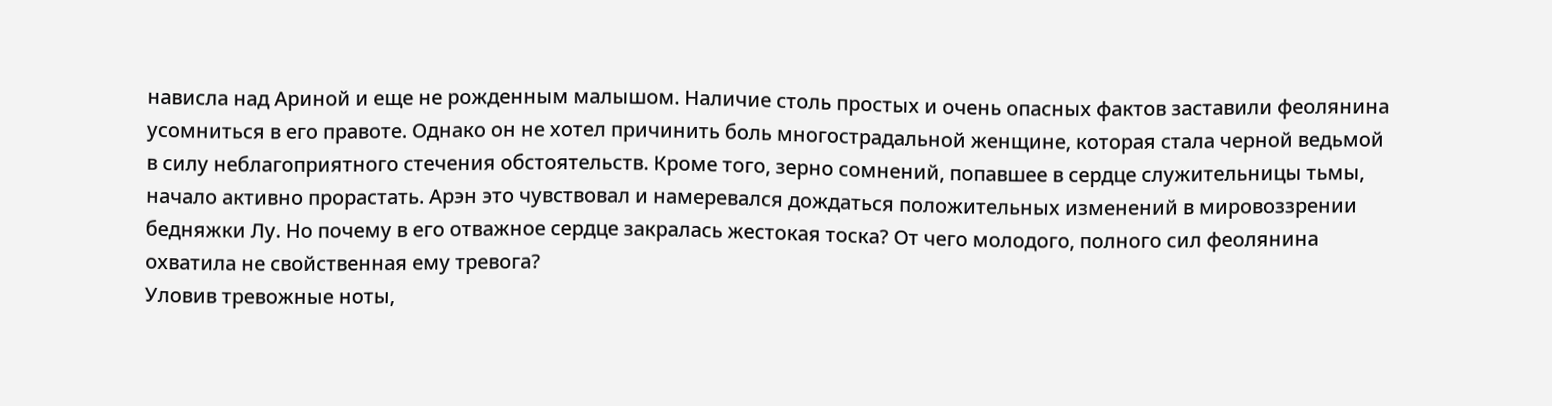нависла над Ариной и еще не рожденным малышом. Наличие столь простых и очень опасных фактов заставили феолянина усомниться в его правоте. Однако он не хотел причинить боль многострадальной женщине, которая стала черной ведьмой в силу неблагоприятного стечения обстоятельств. Кроме того, зерно сомнений, попавшее в сердце служительницы тьмы, начало активно прорастать. Арэн это чувствовал и намеревался дождаться положительных изменений в мировоззрении бедняжки Лу. Но почему в его отважное сердце закралась жестокая тоска? От чего молодого, полного сил феолянина охватила не свойственная ему тревога?
Уловив тревожные ноты,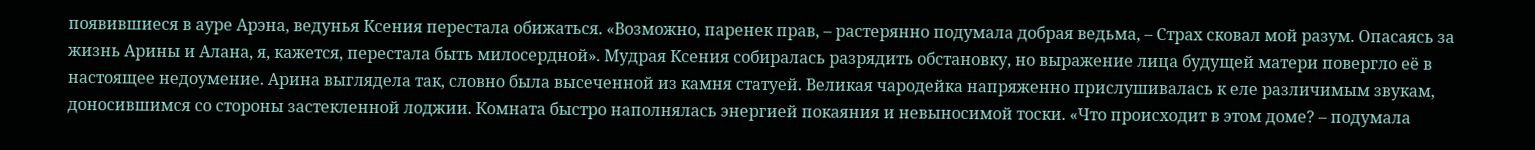появившиеся в ауре Арэна, ведунья Ксения перестала обижаться. «Возможно, паренек прав, – растерянно подумала добрая ведьма, – Страх сковал мой разум. Опасаясь за жизнь Арины и Алана, я, кажется, перестала быть милосердной». Мудрая Ксения собиралась разрядить обстановку, но выражение лица будущей матери повергло её в настоящее недоумение. Арина выглядела так, словно была высеченной из камня статуей. Великая чародейка напряженно прислушивалась к еле различимым звукам, доносившимся со стороны застекленной лоджии. Комната быстро наполнялась энергией покаяния и невыносимой тоски. «Что происходит в этом доме? – подумала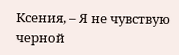Ксения, – Я не чувствую черной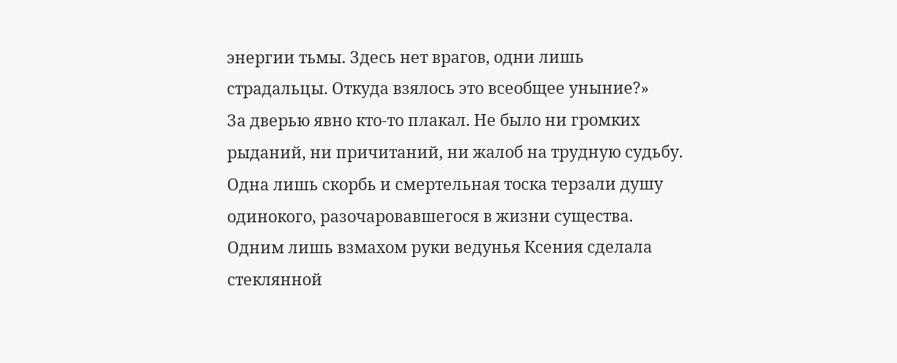энергии тьмы. Здесь нет врагов, одни лишь страдальцы. Откуда взялось это всеобщее уныние?»
За дверью явно кто-то плакал. Не было ни громких рыданий, ни причитаний, ни жалоб на трудную судьбу. Одна лишь скорбь и смертельная тоска терзали душу одинокого, разочаровавшегося в жизни существа. Одним лишь взмахом руки ведунья Ксения сделала стеклянной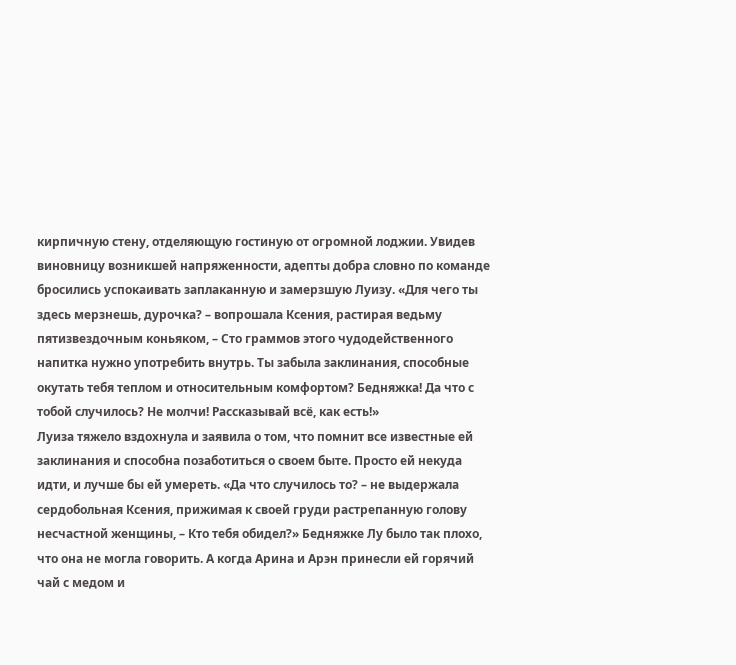кирпичную стену, отделяющую гостиную от огромной лоджии. Увидев виновницу возникшей напряженности, адепты добра словно по команде бросились успокаивать заплаканную и замерзшую Луизу. «Для чего ты здесь мерзнешь, дурочка? – вопрошала Ксения, растирая ведьму пятизвездочным коньяком, – Сто граммов этого чудодейственного напитка нужно употребить внутрь. Ты забыла заклинания, способные окутать тебя теплом и относительным комфортом? Бедняжка! Да что с тобой случилось? Не молчи! Рассказывай всё, как есть!»
Луиза тяжело вздохнула и заявила о том, что помнит все известные ей заклинания и способна позаботиться о своем быте. Просто ей некуда идти, и лучше бы ей умереть. «Да что случилось то? – не выдержала сердобольная Ксения, прижимая к своей груди растрепанную голову несчастной женщины, – Кто тебя обидел?» Бедняжке Лу было так плохо, что она не могла говорить. А когда Арина и Арэн принесли ей горячий чай с медом и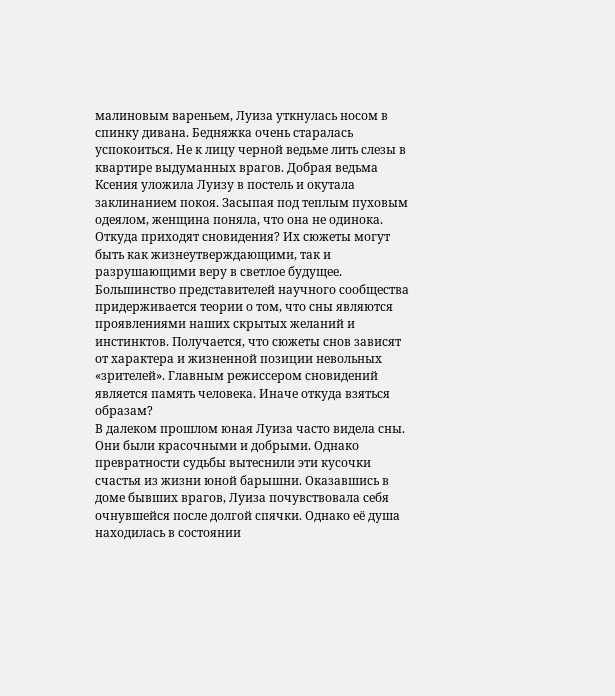малиновым вареньем, Луиза уткнулась носом в спинку дивана. Бедняжка очень старалась успокоиться. Не к лицу черной ведьме лить слезы в квартире выдуманных врагов. Добрая ведьма Ксения уложила Луизу в постель и окутала заклинанием покоя. Засыпая под теплым пуховым одеялом, женщина поняла, что она не одинока.
Откуда приходят сновидения? Их сюжеты могут быть как жизнеутверждающими, так и разрушающими веру в светлое будущее. Большинство представителей научного сообщества придерживается теории о том, что сны являются проявлениями наших скрытых желаний и инстинктов. Получается, что сюжеты снов зависят от характера и жизненной позиции невольных «зрителей». Главным режиссером сновидений является память человека. Иначе откуда взяться образам?
В далеком прошлом юная Луиза часто видела сны. Они были красочными и добрыми. Однако превратности судьбы вытеснили эти кусочки счастья из жизни юной барышни. Оказавшись в доме бывших врагов, Луиза почувствовала себя очнувшейся после долгой спячки. Однако её душа находилась в состоянии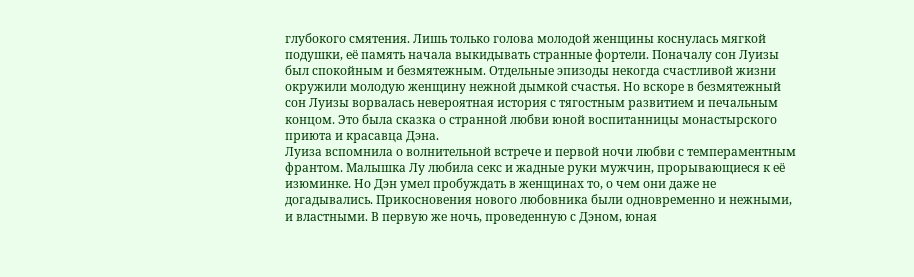глубокого смятения. Лишь только голова молодой женщины коснулась мягкой подушки, её память начала выкидывать странные фортели. Поначалу сон Луизы был спокойным и безмятежным. Отдельные эпизоды некогда счастливой жизни окружили молодую женщину нежной дымкой счастья. Но вскоре в безмятежный сон Луизы ворвалась невероятная история с тягостным развитием и печальным концом. Это была сказка о странной любви юной воспитанницы монастырского приюта и красавца Дэна.
Луиза вспомнила о волнительной встрече и первой ночи любви с темпераментным франтом. Малышка Лу любила секс и жадные руки мужчин, прорывающиеся к её изюминке. Но Дэн умел пробуждать в женщинах то, о чем они даже не догадывались. Прикосновения нового любовника были одновременно и нежными, и властными. В первую же ночь, проведенную с Дэном, юная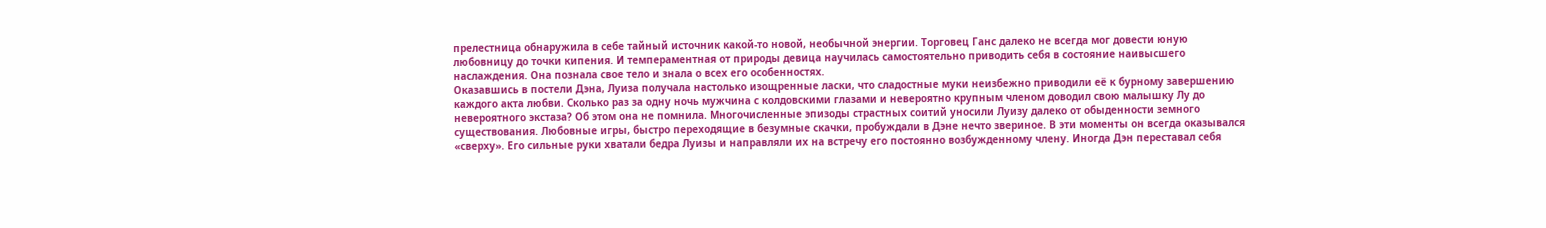прелестница обнаружила в себе тайный источник какой-то новой, необычной энергии. Торговец Ганс далеко не всегда мог довести юную любовницу до точки кипения. И темпераментная от природы девица научилась самостоятельно приводить себя в состояние наивысшего наслаждения. Она познала свое тело и знала о всех его особенностях.
Оказавшись в постели Дэна, Луиза получала настолько изощренные ласки, что сладостные муки неизбежно приводили её к бурному завершению каждого акта любви. Сколько раз за одну ночь мужчина с колдовскими глазами и невероятно крупным членом доводил свою малышку Лу до невероятного экстаза? Об этом она не помнила. Многочисленные эпизоды страстных соитий уносили Луизу далеко от обыденности земного существования. Любовные игры, быстро переходящие в безумные скачки, пробуждали в Дэне нечто звериное. В эти моменты он всегда оказывался «сверху». Его сильные руки хватали бедра Луизы и направляли их на встречу его постоянно возбужденному члену. Иногда Дэн переставал себя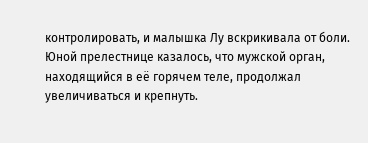контролировать, и малышка Лу вскрикивала от боли. Юной прелестнице казалось, что мужской орган, находящийся в её горячем теле, продолжал увеличиваться и крепнуть.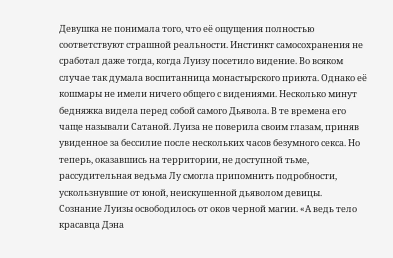Девушка не понимала того, что её ощущения полностью соответствуют страшной реальности. Инстинкт самосохранения не сработал даже тогда, когда Луизу посетило видение. Во всяком случае так думала воспитанница монастырского приюта. Однако её кошмары не имели ничего общего с видениями. Несколько минут бедняжка видела перед собой самого Дьявола. В те времена его чаще называли Сатаной. Луиза не поверила своим глазам, приняв увиденное за бессилие после нескольких часов безумного секса. Но теперь, оказавшись на территории, не доступной тьме, рассудительная ведьма Лу смогла припомнить подробности, ускользнувшие от юной, неискушенной дьяволом девицы.
Сознание Луизы освободилось от оков черной магии. «А ведь тело красавца Дэна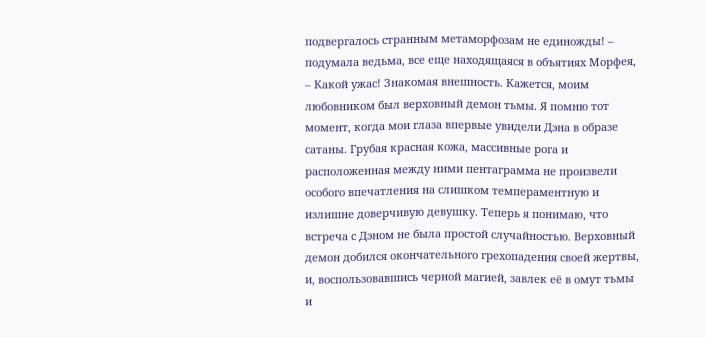подвергалось странным метаморфозам не единожды! – подумала ведьма, все еще находящаяся в объятиях Морфея, – Какой ужас! Знакомая внешность. Кажется, моим любовником был верховный демон тьмы. Я помню тот момент, когда мои глаза впервые увидели Дэна в образе сатаны. Грубая красная кожа, массивные рога и расположенная между ними пентаграмма не произвели особого впечатления на слишком темпераментную и излишне доверчивую девушку. Теперь я понимаю, что встреча с Дэном не была простой случайностью. Верховный демон добился окончательного грехопадения своей жертвы, и, воспользовавшись черной магией, завлек её в омут тьмы и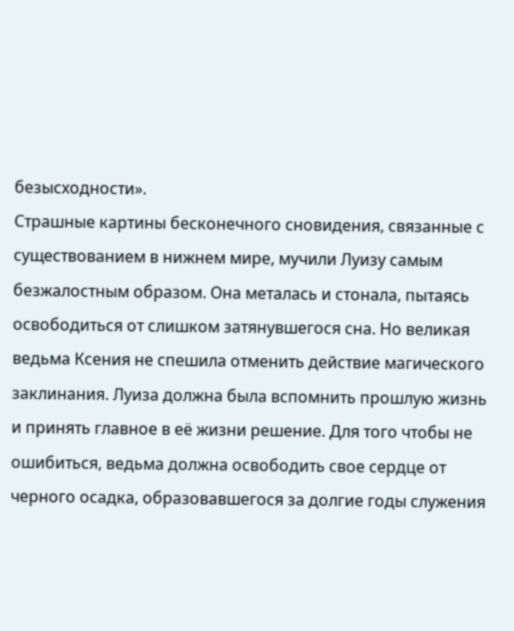безысходности».
Страшные картины бесконечного сновидения, связанные с существованием в нижнем мире, мучили Луизу самым безжалостным образом. Она металась и стонала, пытаясь освободиться от слишком затянувшегося сна. Но великая ведьма Ксения не спешила отменить действие магического заклинания. Луиза должна была вспомнить прошлую жизнь и принять главное в её жизни решение. Для того чтобы не ошибиться, ведьма должна освободить свое сердце от черного осадка, образовавшегося за долгие годы служения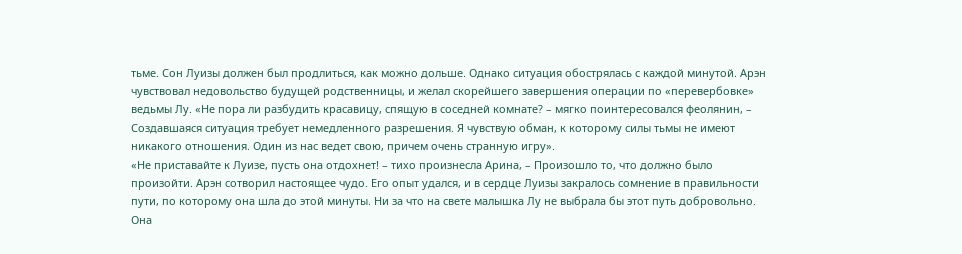тьме. Сон Луизы должен был продлиться, как можно дольше. Однако ситуация обострялась с каждой минутой. Арэн чувствовал недовольство будущей родственницы, и желал скорейшего завершения операции по «перевербовке» ведьмы Лу. «Не пора ли разбудить красавицу, спящую в соседней комнате? – мягко поинтересовался феолянин, – Создавшаяся ситуация требует немедленного разрешения. Я чувствую обман, к которому силы тьмы не имеют никакого отношения. Один из нас ведет свою, причем очень странную игру».
«Не приставайте к Луизе, пусть она отдохнет! – тихо произнесла Арина, – Произошло то, что должно было произойти. Арэн сотворил настоящее чудо. Его опыт удался, и в сердце Луизы закралось сомнение в правильности пути, по которому она шла до этой минуты. Ни за что на свете малышка Лу не выбрала бы этот путь добровольно. Она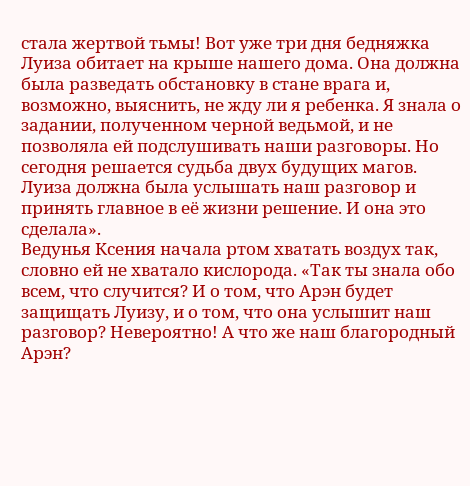стала жертвой тьмы! Вот уже три дня бедняжка Луиза обитает на крыше нашего дома. Она должна была разведать обстановку в стане врага и, возможно, выяснить, не жду ли я ребенка. Я знала о задании, полученном черной ведьмой, и не позволяла ей подслушивать наши разговоры. Но сегодня решается судьба двух будущих магов. Луиза должна была услышать наш разговор и принять главное в её жизни решение. И она это сделала».
Ведунья Ксения начала ртом хватать воздух так, словно ей не хватало кислорода. «Так ты знала обо всем, что случится? И о том, что Арэн будет защищать Луизу, и о том, что она услышит наш разговор? Невероятно! А что же наш благородный Арэн?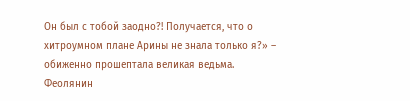Он был с тобой заодно?! Получается, что о хитроумном плане Арины не знала только я?» – обиженно прошептала великая ведьма. Феолянин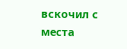вскочил с места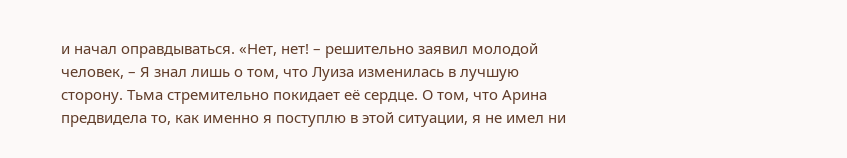и начал оправдываться. «Нет, нет! – решительно заявил молодой человек, – Я знал лишь о том, что Луиза изменилась в лучшую сторону. Тьма стремительно покидает её сердце. О том, что Арина предвидела то, как именно я поступлю в этой ситуации, я не имел ни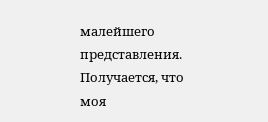малейшего представления. Получается, что моя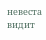невеста видит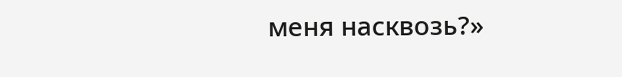меня насквозь?»